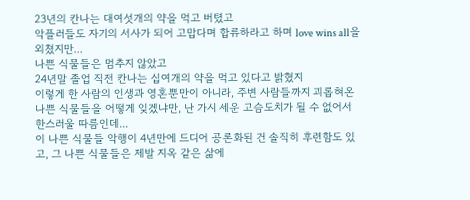23년의 칸나는 대여섯개의 약을 먹고 버텼고
악플러들도 자기의 서사가 되어 고맙다며 합류하라고 하며 love wins all을 외쳤지만...
나쁜 식물들은 멈추지 않았고
24년말 졸업 직전 칸나는 십여개의 약을 먹고 있다고 밝혔지
이렇게 한 사람의 인생과 영혼뿐만이 아니라, 주변 사람들까지 괴롭혀온 나쁜 식물들을 어떻게 잊겠냐만, 난 가시 세운 고슴도치가 될 수 없어서 한스러울 따름인데...
이 나쁜 식물들 악행이 4년만에 드디어 공론화된 건 솔직히 후련함도 있고, 그 나쁜 식물들은 제발 지옥 같은 삶에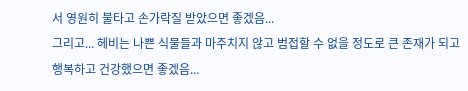서 영원히 불타고 손가락질 받았으면 좋겠음...
그리고... 헤비는 나쁜 식물들과 마주치지 않고 범접할 수 없을 정도로 큰 존재가 되고 행복하고 건강했으면 좋겠음...